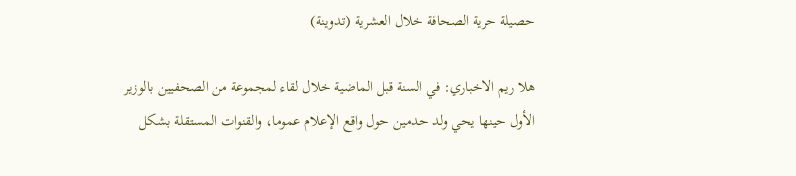حصيلة حرية الصحافة خلال العشرية (تدوينة)

هلا ريم الاخباري: في السنة قبل الماضية خلال لقاء لمجموعة من الصحفيين بالوزير الأول حينها يحي ولد حدمين حول واقع الإعلام عموما، والقنوات المستقلة بشكل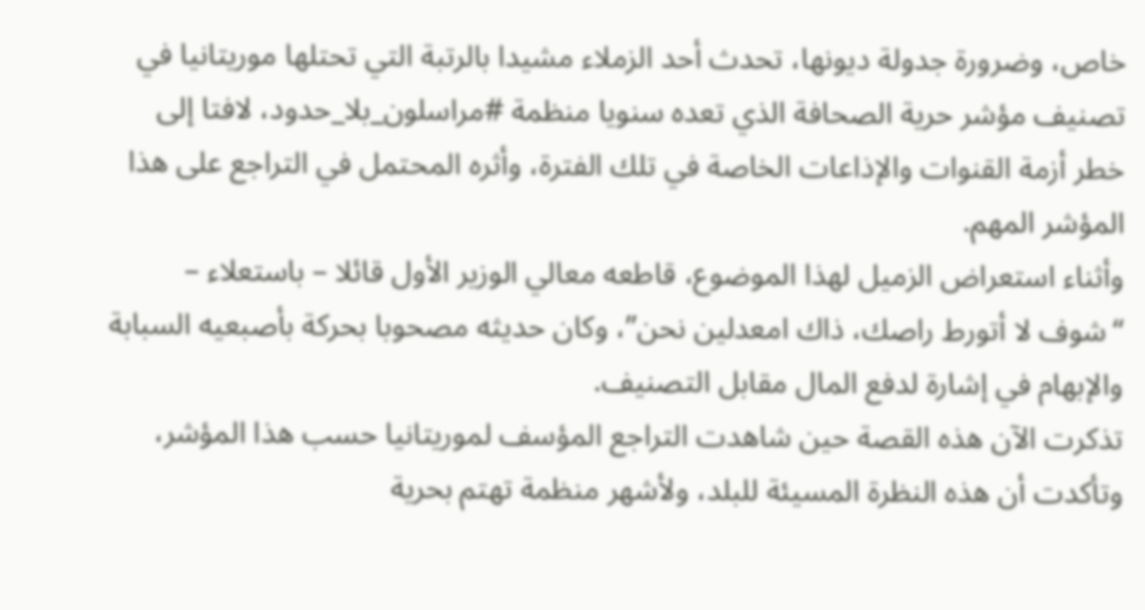خاص، وضرورة جدولة ديونها، تحدث أحد الزملاء مشيدا بالرتبة التي تحتلها موريتانيا في تصنيف مؤشر حرية الصحافة الذي تعده سنويا منظمة #مراسلون_بلا_حدود، لافتا إلى خطر أزمة القنوات والإذاعات الخاصة في تلك الفترة، وأثره المحتمل في التراجع على هذا المؤشر المهم.
وأثناء استعراض الزميل لهذا الموضوع، قاطعه معالي الوزير الأول قائلا – باستعلاء – “شوف لا أتورط راصك، ذاك امعدلين نحن”، وكان حديثه مصحوبا بحركة بأصبعيه السبابة والإبهام في إشارة لدفع المال مقابل التصنيف.
تذكرت الآن هذه القصة حين شاهدت التراجع المؤسف لموريتانيا حسب هذا المؤشر، وتأكدت أن هذه النظرة المسيئة للبلد، ولأشهر منظمة تهتم بحرية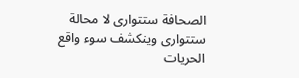الصحافة ستتوارى لا محالة ستتوارى وينكشف سوء واقع الحريات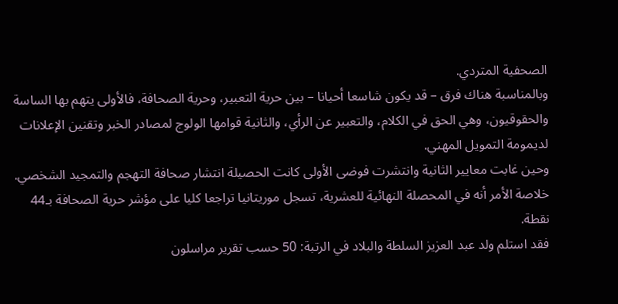الصحفية المتردي.
وبالمناسبة هناك فرق – قد يكون شاسعا أحيانا – بين حرية التعبير، وحرية الصحافة، فالأولى يتهم بها الساسة والحقوقيون، وهي الحق في الكلام، والتعبير عن الرأي، والثانية قوامها الولوج لمصادر الخبر وتقنين الإعلانات لديمومة التمويل المهني.
وحين غابت معايير الثانية وانتشرت فوضى الأولى كانت الحصيلة انتشار صحافة التهجم والتمجيد الشخصي.
خلاصة الأمر أنه في المحصلة النهائية للعشرية، تسجل موريتانيا تراجعا كليا على مؤشر حرية الصحافة بـ44 نقطة.
فقد استلم ولد عبد العزيز السلطة والبلاد في الرتبة: 50 حسب تقرير مراسلون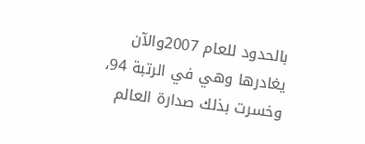بالحدود للعام 2007والآن يغادرها وهي في الرتبة 94، وخسرت بذلك صدارة العالم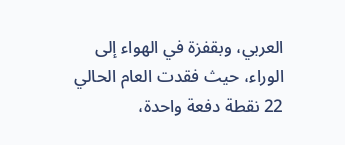العربي، وبقفزة في الهواء إلى الوراء، حيث فقدت العام الحالي 22 نقطة دفعة واحدة،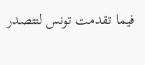فيما تقدمت تونس لتتصدر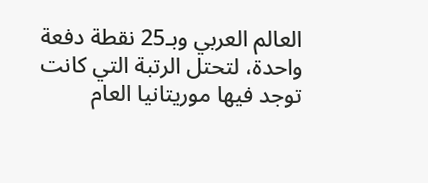العالم العربي وبـ25 نقطة دفعة واحدة، لتحتل الرتبة التي كانت توجد فيها موريتانيا العام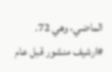الماضي، وهي 72.
#ارشيف منشور قبل عام